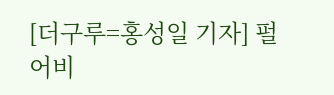[더구루=홍성일 기자] 펄어비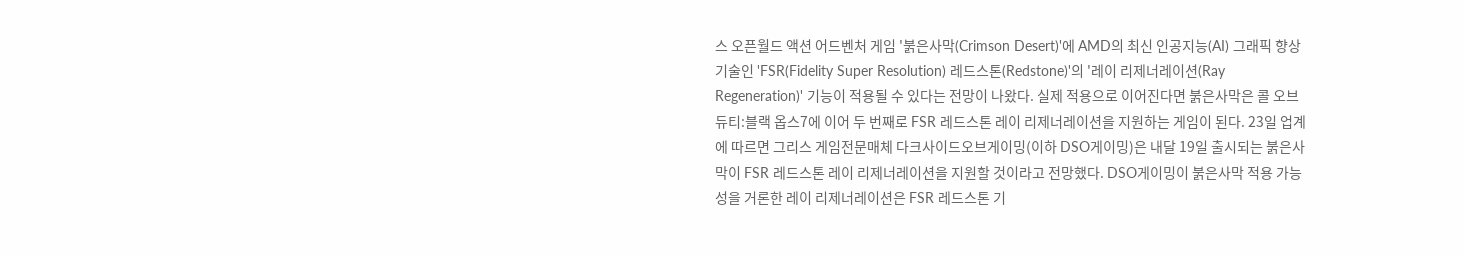스 오픈월드 액션 어드벤처 게임 '붉은사막(Crimson Desert)'에 AMD의 최신 인공지능(AI) 그래픽 향상 기술인 'FSR(Fidelity Super Resolution) 레드스톤(Redstone)'의 '레이 리제너레이션(Ray Regeneration)' 기능이 적용될 수 있다는 전망이 나왔다. 실제 적용으로 이어진다면 붉은사막은 콜 오브 듀티:블랙 옵스7에 이어 두 번째로 FSR 레드스톤 레이 리제너레이션을 지원하는 게임이 된다. 23일 업계에 따르면 그리스 게임전문매체 다크사이드오브게이밍(이하 DSO게이밍)은 내달 19일 출시되는 붉은사막이 FSR 레드스톤 레이 리제너레이션을 지원할 것이라고 전망했다. DSO게이밍이 붉은사막 적용 가능성을 거론한 레이 리제너레이션은 FSR 레드스톤 기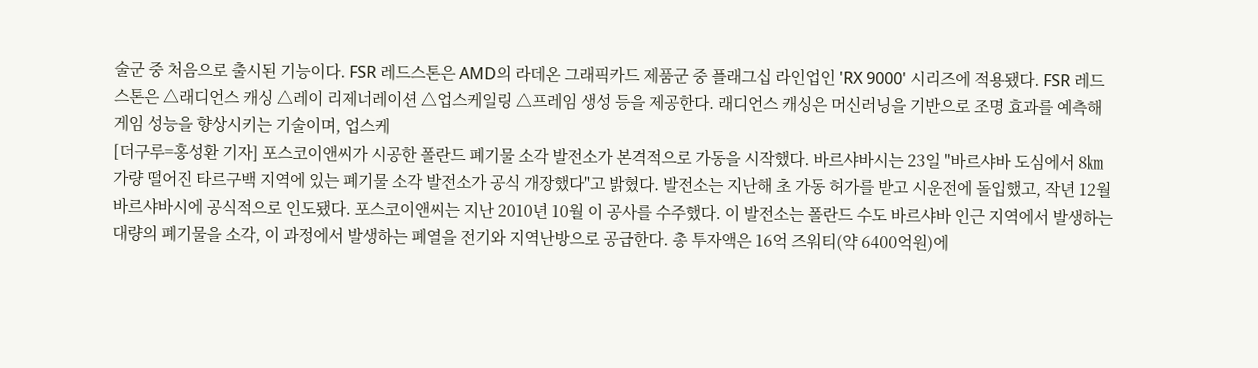술군 중 처음으로 출시된 기능이다. FSR 레드스톤은 AMD의 라데온 그래픽카드 제품군 중 플래그십 라인업인 'RX 9000' 시리즈에 적용됐다. FSR 레드스톤은 △래디언스 캐싱 △레이 리제너레이션 △업스케일링 △프레임 생성 등을 제공한다. 래디언스 캐싱은 머신러닝을 기반으로 조명 효과를 예측해 게임 성능을 향상시키는 기술이며, 업스케
[더구루=홍성환 기자] 포스코이앤씨가 시공한 폴란드 폐기물 소각 발전소가 본격적으로 가동을 시작했다. 바르샤바시는 23일 "바르샤바 도심에서 8㎞가량 떨어진 타르구백 지역에 있는 폐기물 소각 발전소가 공식 개장했다"고 밝혔다. 발전소는 지난해 초 가동 허가를 받고 시운전에 돌입했고, 작년 12월 바르샤바시에 공식적으로 인도됐다. 포스코이앤씨는 지난 2010년 10월 이 공사를 수주했다. 이 발전소는 폴란드 수도 바르샤바 인근 지역에서 발생하는 대량의 폐기물을 소각, 이 과정에서 발생하는 폐열을 전기와 지역난방으로 공급한다. 총 투자액은 16억 즈워티(약 6400억원)에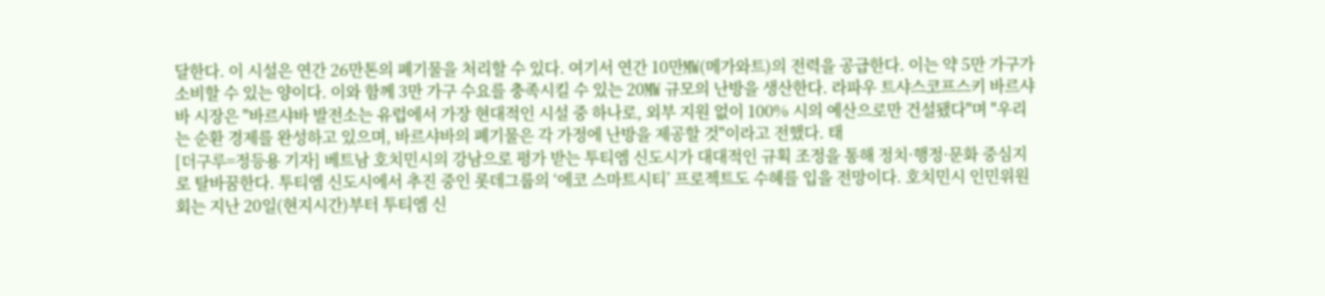달한다. 이 시설은 연간 26만톤의 폐기물을 처리할 수 있다. 여기서 연간 10만㎿(메가와트)의 전력을 공급한다. 이는 약 5만 가구가 소비할 수 있는 양이다. 이와 함께 3만 가구 수요를 충족시킬 수 있는 20㎿ 규모의 난방을 생산한다. 라파우 트샤스코프스키 바르샤바 시장은 "바르샤바 발전소는 유럽에서 가장 현대적인 시설 중 하나로, 외부 지원 없이 100% 시의 예산으로만 건설됐다"며 "우리는 순환 경제를 완성하고 있으며, 바르샤바의 폐기물은 각 가정에 난방을 제공할 것"이라고 전했다. 태
[더구루=정등용 기자] 베트남 호치민시의 강남으로 평가 받는 투티엠 신도시가 대대적인 규획 조정을 통해 정치·행정·문화 중심지로 탈바꿈한다. 투티엠 신도시에서 추진 중인 롯데그룹의 ‘에코 스마트시티’ 프로젝트도 수혜를 입을 전망이다. 호치민시 인민위원회는 지난 20일(현지시간)부터 투티엠 신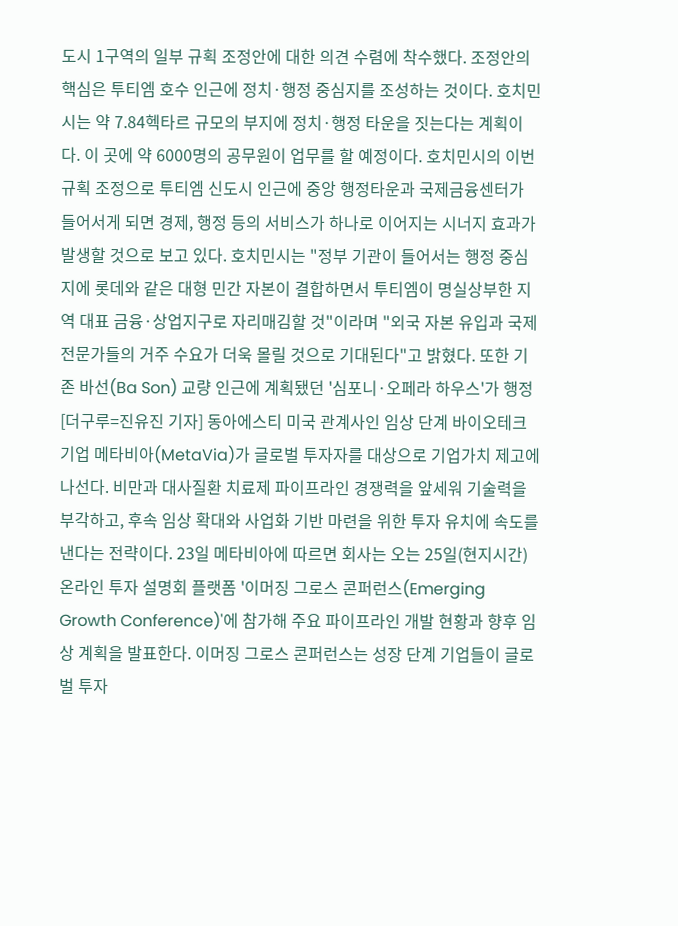도시 1구역의 일부 규획 조정안에 대한 의견 수렴에 착수했다. 조정안의 핵심은 투티엠 호수 인근에 정치·행정 중심지를 조성하는 것이다. 호치민시는 약 7.84헥타르 규모의 부지에 정치·행정 타운을 짓는다는 계획이다. 이 곳에 약 6000명의 공무원이 업무를 할 예정이다. 호치민시의 이번 규획 조정으로 투티엠 신도시 인근에 중앙 행정타운과 국제금융센터가 들어서게 되면 경제, 행정 등의 서비스가 하나로 이어지는 시너지 효과가 발생할 것으로 보고 있다. 호치민시는 "정부 기관이 들어서는 행정 중심지에 롯데와 같은 대형 민간 자본이 결합하면서 투티엠이 명실상부한 지역 대표 금융·상업지구로 자리매김할 것"이라며 "외국 자본 유입과 국제 전문가들의 거주 수요가 더욱 몰릴 것으로 기대된다"고 밝혔다. 또한 기존 바선(Ba Son) 교량 인근에 계획됐던 '심포니·오페라 하우스'가 행정
[더구루=진유진 기자] 동아에스티 미국 관계사인 임상 단계 바이오테크 기업 메타비아(MetaVia)가 글로벌 투자자를 대상으로 기업가치 제고에 나선다. 비만과 대사질환 치료제 파이프라인 경쟁력을 앞세워 기술력을 부각하고, 후속 임상 확대와 사업화 기반 마련을 위한 투자 유치에 속도를 낸다는 전략이다. 23일 메타비아에 따르면 회사는 오는 25일(현지시간) 온라인 투자 설명회 플랫폼 '이머징 그로스 콘퍼런스(Emerging Growth Conference)'에 참가해 주요 파이프라인 개발 현황과 향후 임상 계획을 발표한다. 이머징 그로스 콘퍼런스는 성장 단계 기업들이 글로벌 투자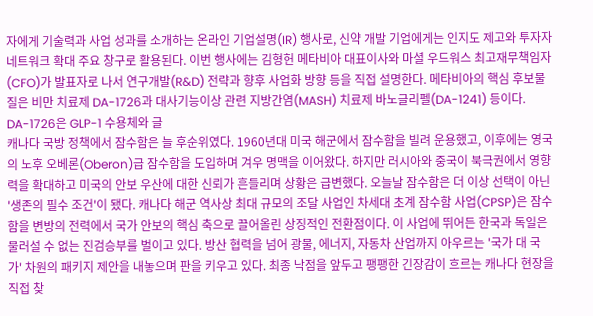자에게 기술력과 사업 성과를 소개하는 온라인 기업설명(IR) 행사로, 신약 개발 기업에게는 인지도 제고와 투자자 네트워크 확대 주요 창구로 활용된다. 이번 행사에는 김형헌 메타비아 대표이사와 마셜 우드워스 최고재무책임자(CFO)가 발표자로 나서 연구개발(R&D) 전략과 향후 사업화 방향 등을 직접 설명한다. 메타비아의 핵심 후보물질은 비만 치료제 DA-1726과 대사기능이상 관련 지방간염(MASH) 치료제 바노글리펠(DA-1241) 등이다. DA-1726은 GLP-1 수용체와 글
캐나다 국방 정책에서 잠수함은 늘 후순위였다. 1960년대 미국 해군에서 잠수함을 빌려 운용했고, 이후에는 영국의 노후 오베론(Oberon)급 잠수함을 도입하며 겨우 명맥을 이어왔다. 하지만 러시아와 중국이 북극권에서 영향력을 확대하고 미국의 안보 우산에 대한 신뢰가 흔들리며 상황은 급변했다. 오늘날 잠수함은 더 이상 선택이 아닌 '생존의 필수 조건'이 됐다. 캐나다 해군 역사상 최대 규모의 조달 사업인 차세대 초계 잠수함 사업(CPSP)은 잠수함을 변방의 전력에서 국가 안보의 핵심 축으로 끌어올린 상징적인 전환점이다. 이 사업에 뛰어든 한국과 독일은 물러설 수 없는 진검승부를 벌이고 있다. 방산 협력을 넘어 광물, 에너지, 자동차 산업까지 아우르는 '국가 대 국가' 차원의 패키지 제안을 내놓으며 판을 키우고 있다. 최종 낙점을 앞두고 팽팽한 긴장감이 흐르는 캐나다 현장을 직접 찾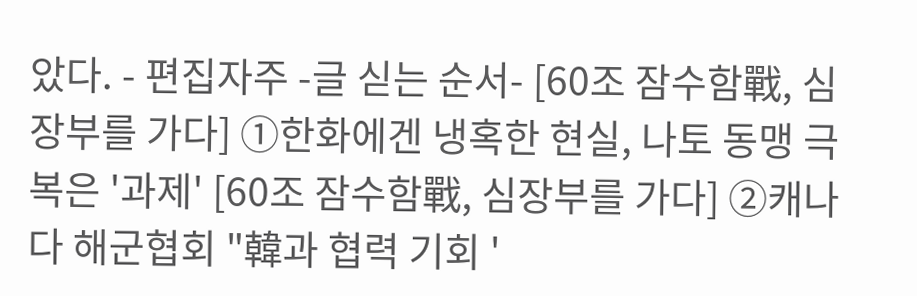았다. - 편집자주 -글 싣는 순서- [60조 잠수함戰, 심장부를 가다] ①한화에겐 냉혹한 현실, 나토 동맹 극복은 '과제' [60조 잠수함戰, 심장부를 가다] ②캐나다 해군협회 "韓과 협력 기회 '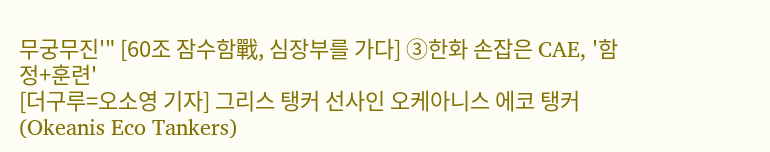무궁무진'" [60조 잠수함戰, 심장부를 가다] ③한화 손잡은 CAE, '함정+훈련'
[더구루=오소영 기자] 그리스 탱커 선사인 오케아니스 에코 탱커(Okeanis Eco Tankers)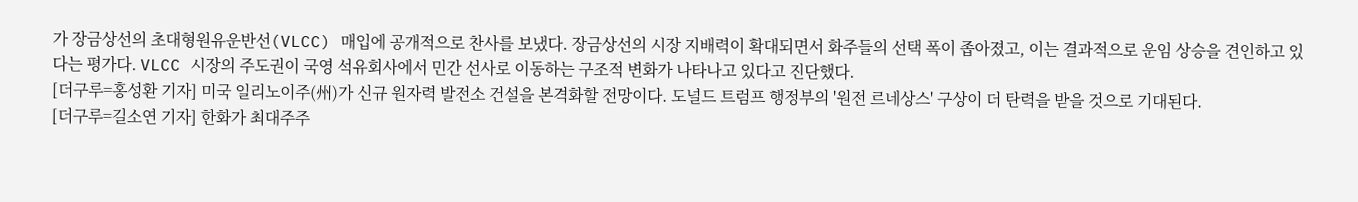가 장금상선의 초대형원유운반선(VLCC) 매입에 공개적으로 찬사를 보냈다. 장금상선의 시장 지배력이 확대되면서 화주들의 선택 폭이 좁아졌고, 이는 결과적으로 운임 상승을 견인하고 있다는 평가다. VLCC 시장의 주도권이 국영 석유회사에서 민간 선사로 이동하는 구조적 변화가 나타나고 있다고 진단했다.
[더구루=홍성환 기자] 미국 일리노이주(州)가 신규 원자력 발전소 건설을 본격화할 전망이다. 도널드 트럼프 행정부의 '원전 르네상스' 구상이 더 탄력을 받을 것으로 기대된다.
[더구루=길소연 기자] 한화가 최대주주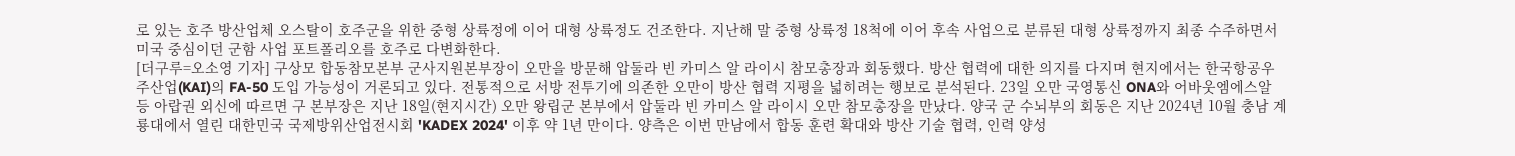로 있는 호주 방산업체 오스탈이 호주군을 위한 중형 상륙정에 이어 대형 상륙정도 건조한다. 지난해 말 중형 상륙정 18척에 이어 후속 사업으로 분류된 대형 상륙정까지 최종 수주하면서 미국 중심이던 군함 사업 포트폴리오를 호주로 다변화한다.
[더구루=오소영 기자] 구상모 합동참모본부 군사지원본부장이 오만을 방문해 압둘라 빈 카미스 알 라이시 참모총장과 회동했다. 방산 협력에 대한 의지를 다지며 현지에서는 한국항공우주산업(KAI)의 FA-50 도입 가능성이 거론되고 있다. 전통적으로 서방 전투기에 의존한 오만이 방산 협력 지평을 넓히려는 행보로 분석된다. 23일 오만 국영통신 ONA와 어바웃엠에스알 등 아랍권 외신에 따르면 구 본부장은 지난 18일(현지시간) 오만 왕립군 본부에서 압둘라 빈 카미스 알 라이시 오만 참모총장을 만났다. 양국 군 수뇌부의 회동은 지난 2024년 10월 충남 계룡대에서 열린 대한민국 국제방위산업전시회 'KADEX 2024' 이후 약 1년 만이다. 양측은 이번 만남에서 합동 훈련 확대와 방산 기술 협력, 인력 양성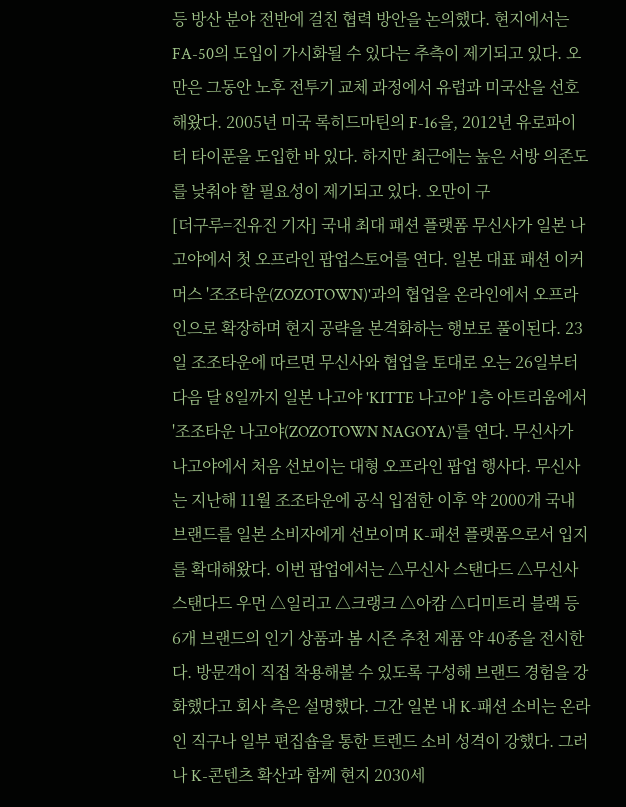등 방산 분야 전반에 걸친 협력 방안을 논의했다. 현지에서는 FA-50의 도입이 가시화될 수 있다는 추측이 제기되고 있다. 오만은 그동안 노후 전투기 교체 과정에서 유럽과 미국산을 선호해왔다. 2005년 미국 록히드마틴의 F-16을, 2012년 유로파이터 타이푼을 도입한 바 있다. 하지만 최근에는 높은 서방 의존도를 낮춰야 할 필요성이 제기되고 있다. 오만이 구
[더구루=진유진 기자] 국내 최대 패션 플랫폼 무신사가 일본 나고야에서 첫 오프라인 팝업스토어를 연다. 일본 대표 패션 이커머스 '조조타운(ZOZOTOWN)'과의 협업을 온라인에서 오프라인으로 확장하며 현지 공략을 본격화하는 행보로 풀이된다. 23일 조조타운에 따르면 무신사와 협업을 토대로 오는 26일부터 다음 달 8일까지 일본 나고야 'KITTE 나고야' 1층 아트리움에서 '조조타운 나고야(ZOZOTOWN NAGOYA)'를 연다. 무신사가 나고야에서 처음 선보이는 대형 오프라인 팝업 행사다. 무신사는 지난해 11월 조조타운에 공식 입점한 이후 약 2000개 국내 브랜드를 일본 소비자에게 선보이며 K-패션 플랫폼으로서 입지를 확대해왔다. 이번 팝업에서는 △무신사 스탠다드 △무신사 스탠다드 우먼 △일리고 △크랭크 △아캄 △디미트리 블랙 등 6개 브랜드의 인기 상품과 봄 시즌 추천 제품 약 40종을 전시한다. 방문객이 직접 착용해볼 수 있도록 구성해 브랜드 경험을 강화했다고 회사 측은 설명했다. 그간 일본 내 K-패션 소비는 온라인 직구나 일부 편집숍을 통한 트렌드 소비 성격이 강했다. 그러나 K-콘텐츠 확산과 함께 현지 2030세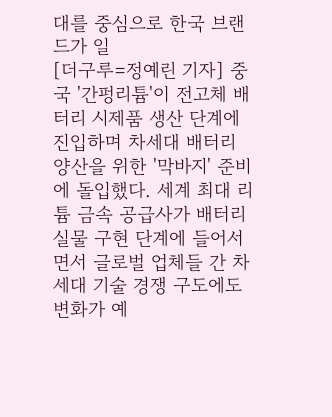대를 중심으로 한국 브랜드가 일
[더구루=정예린 기자] 중국 '간펑리튬'이 전고체 배터리 시제품 생산 단계에 진입하며 차세대 배터리 양산을 위한 '막바지' 준비에 돌입했다. 세계 최대 리튬 금속 공급사가 배터리 실물 구현 단계에 들어서면서 글로벌 업체들 간 차세대 기술 경쟁 구도에도 변화가 예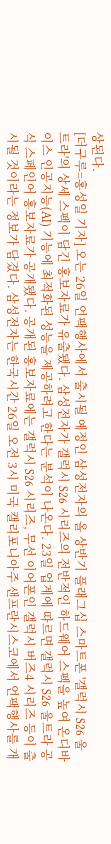상된다.
[더구루=홍성일 기자] 오는 26일 언팩행사에서 출시될 예정인 삼성전자의 올 상반기 플래그십 스마트폰 '갤럭시 S26 울트라'의 상세 스펙이 담긴 홍보자료가 유출됐다. 삼성전자가 갤럭시 S26 시리즈의 전반적인 하드웨어 스펙을 높여 온디바이스 인공지능(AI) 기능에 최적화된 성능을 제공하려고 한다는 분석이 나온다. 23일 업계에 따르면 갤럭시 S26 울트라 공식 스페인어 홍보자료가 공개됐다. 공개된 홍보자료에는 갤럭시 S26 시리즈, 무선 이어폰인 갤럭시 버즈4 시리즈 등이 출시될 것이라는 정보가 담겼다. 삼성전자는 한국시간 26일 오전 3시 미국 캘리포니아주 샌프란시스코에서 언팩행사를 개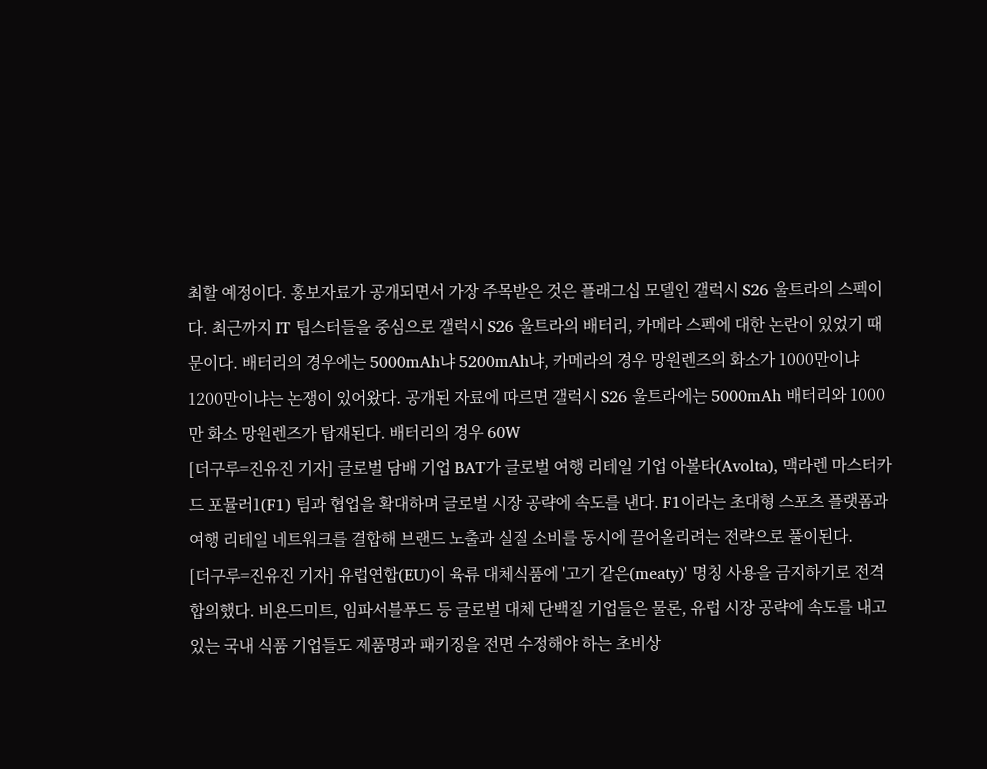최할 예정이다. 홍보자료가 공개되면서 가장 주목받은 것은 플래그십 모델인 갤럭시 S26 울트라의 스펙이다. 최근까지 IT 팁스터들을 중심으로 갤럭시 S26 울트라의 배터리, 카메라 스펙에 대한 논란이 있었기 때문이다. 배터리의 경우에는 5000mAh냐 5200mAh냐, 카메라의 경우 망원렌즈의 화소가 1000만이냐 1200만이냐는 논쟁이 있어왔다. 공개된 자료에 따르면 갤럭시 S26 울트라에는 5000mAh 배터리와 1000만 화소 망원렌즈가 탑재된다. 배터리의 경우 60W
[더구루=진유진 기자] 글로벌 담배 기업 BAT가 글로벌 여행 리테일 기업 아볼타(Avolta), 맥라렌 마스터카드 포뮬러1(F1) 팀과 협업을 확대하며 글로벌 시장 공략에 속도를 낸다. F1이라는 초대형 스포츠 플랫폼과 여행 리테일 네트워크를 결합해 브랜드 노출과 실질 소비를 동시에 끌어올리려는 전략으로 풀이된다.
[더구루=진유진 기자] 유럽연합(EU)이 육류 대체식품에 '고기 같은(meaty)' 명칭 사용을 금지하기로 전격 합의했다. 비욘드미트, 임파서블푸드 등 글로벌 대체 단백질 기업들은 물론, 유럽 시장 공략에 속도를 내고 있는 국내 식품 기업들도 제품명과 패키징을 전면 수정해야 하는 초비상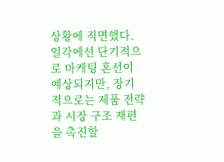상황에 직면했다. 일각에선 단기적으로 마케팅 혼선이 예상되지만, 장기적으로는 제품 전략과 시장 구조 재편을 촉진할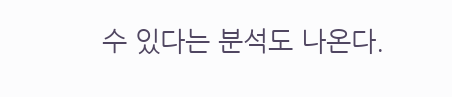수 있다는 분석도 나온다.